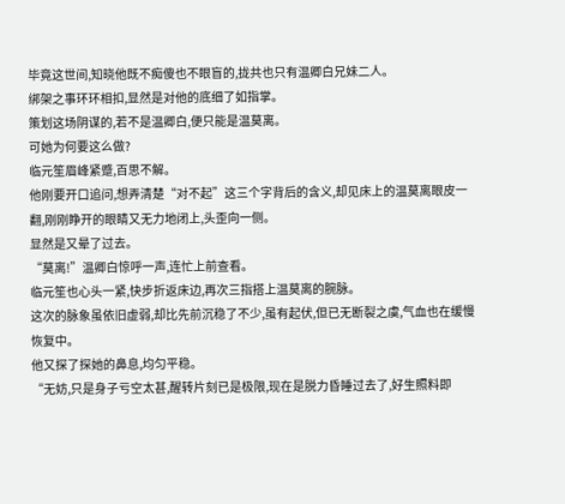毕竟这世间,知晓他既不痴傻也不眼盲的,拢共也只有温卿白兄妹二人。
绑架之事环环相扣,显然是对他的底细了如指掌。
策划这场阴谋的,若不是温卿白,便只能是温莫离。
可她为何要这么做?
临元笙眉峰紧蹙,百思不解。
他刚要开口追问,想弄清楚“对不起”这三个字背后的含义,却见床上的温莫离眼皮一翻,刚刚睁开的眼睛又无力地闭上,头歪向一侧。
显然是又晕了过去。
“莫离!”温卿白惊呼一声,连忙上前查看。
临元笙也心头一紧,快步折返床边,再次三指搭上温莫离的腕脉。
这次的脉象虽依旧虚弱,却比先前沉稳了不少,虽有起伏,但已无断裂之虞,气血也在缓慢恢复中。
他又探了探她的鼻息,均匀平稳。
“无妨,只是身子亏空太甚,醒转片刻已是极限,现在是脱力昏睡过去了,好生照料即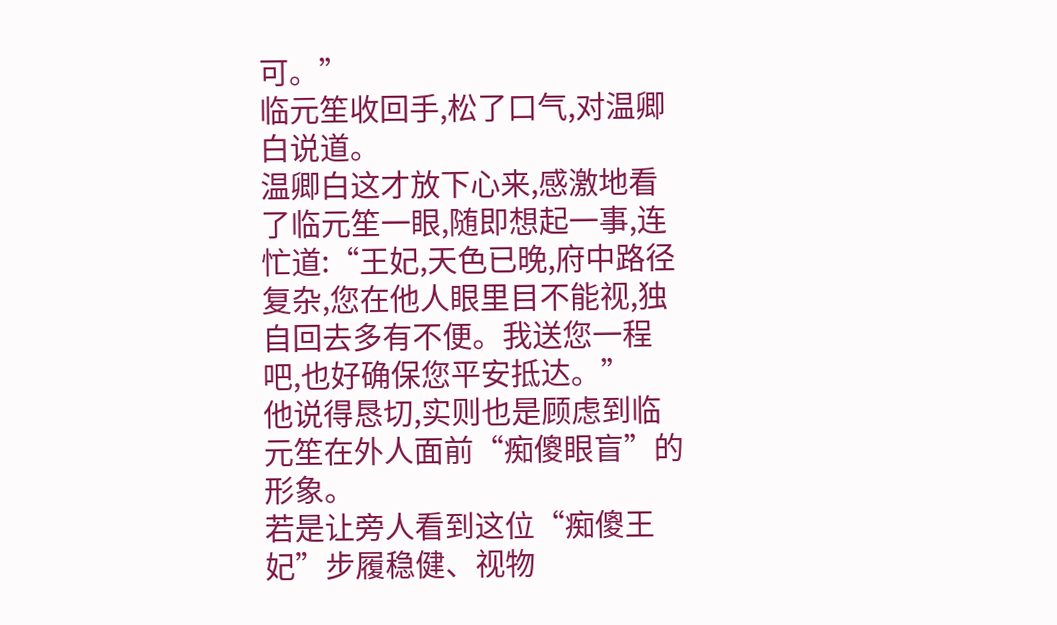可。”
临元笙收回手,松了口气,对温卿白说道。
温卿白这才放下心来,感激地看了临元笙一眼,随即想起一事,连忙道:“王妃,天色已晚,府中路径复杂,您在他人眼里目不能视,独自回去多有不便。我送您一程吧,也好确保您平安抵达。”
他说得恳切,实则也是顾虑到临元笙在外人面前“痴傻眼盲”的形象。
若是让旁人看到这位“痴傻王妃”步履稳健、视物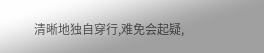清晰地独自穿行,难免会起疑,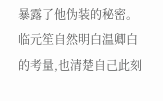暴露了他伪装的秘密。
临元笙自然明白温卿白的考量,也清楚自己此刻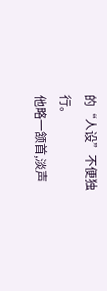的“人设”不便独行。
他略一颔首,淡声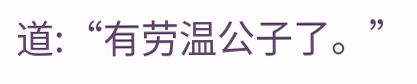道:“有劳温公子了。”